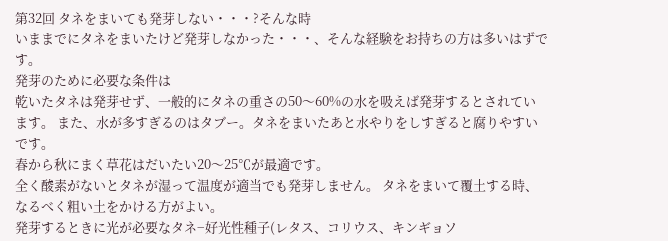第32回 タネをまいても発芽しない・・・?そんな時
いままでにタネをまいたけど発芽しなかった・・・、そんな経験をお持ちの方は多いはずです。
発芽のために必要な条件は
乾いたタネは発芽せず、一般的にタネの重さの50〜60%の水を吸えば発芽するとされています。 また、水が多すぎるのはタブー。タネをまいたあと水やりをしすぎると腐りやすいです。
春から秋にまく草花はだいたい20〜25℃が最適です。
全く酸素がないとタネが湿って温度が適当でも発芽しません。 タネをまいて覆土する時、なるべく粗い土をかける方がよい。
発芽するときに光が必要なタネ−好光性種子(レタス、コリウス、キンギョソ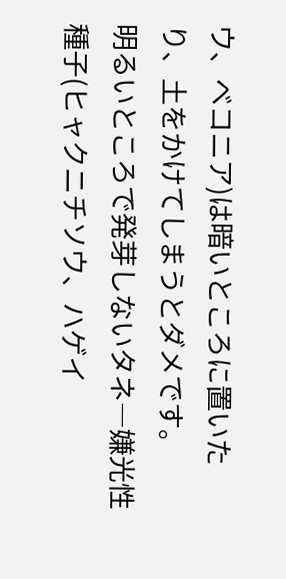ウ、ベコニア)は暗いところに置いたり、土をかけてしまうとダメです。
明るいところで発芽しないタネ―嫌光性種子(ヒャクニチソウ、ハゲイ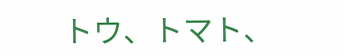トウ、トマト、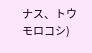ナス、トウモロコシ)